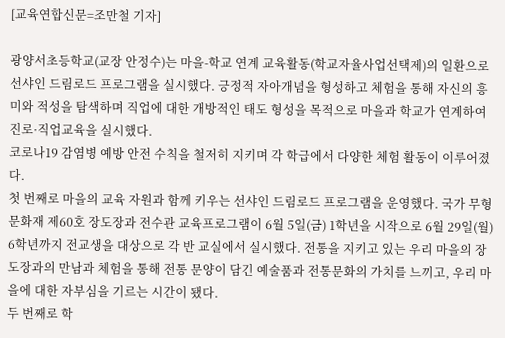[교육연합신문=조만철 기자]

광양서초등학교(교장 안정수)는 마을-학교 연계 교육활동(학교자율사업선택제)의 일환으로 선샤인 드림로드 프로그램을 실시했다. 긍정적 자아개념을 형성하고 체험을 통해 자신의 흥미와 적성을 탐색하며 직업에 대한 개방적인 태도 형성을 목적으로 마을과 학교가 연계하여 진로·직업교육을 실시했다.
코로나19 감염병 예방 안전 수칙을 철저히 지키며 각 학급에서 다양한 체험 활동이 이루어졌다.
첫 번째로 마을의 교육 자원과 함께 키우는 선샤인 드림로드 프로그램을 운영했다. 국가 무형문화재 제60호 장도장과 전수관 교육프로그램이 6월 5일(금) 1학년을 시작으로 6월 29일(월) 6학년까지 전교생을 대상으로 각 반 교실에서 실시했다. 전통을 지키고 있는 우리 마을의 장도장과의 만남과 체험을 통해 전통 문양이 담긴 예술품과 전통문화의 가치를 느끼고, 우리 마을에 대한 자부심을 기르는 시간이 됐다.
두 번째로 학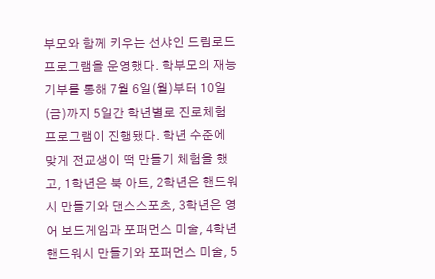부모와 함께 키우는 선샤인 드림로드 프로그램을 운영했다. 학부모의 재능 기부를 통해 7월 6일(월)부터 10일(금)까지 5일간 학년별로 진로체험 프로그램이 진행됐다. 학년 수준에 맞게 전교생이 떡 만들기 체험을 했고, 1학년은 북 아트, 2학년은 핸드워시 만들기와 댄스스포츠, 3학년은 영어 보드게임과 포퍼먼스 미술, 4학년 핸드워시 만들기와 포퍼먼스 미술, 5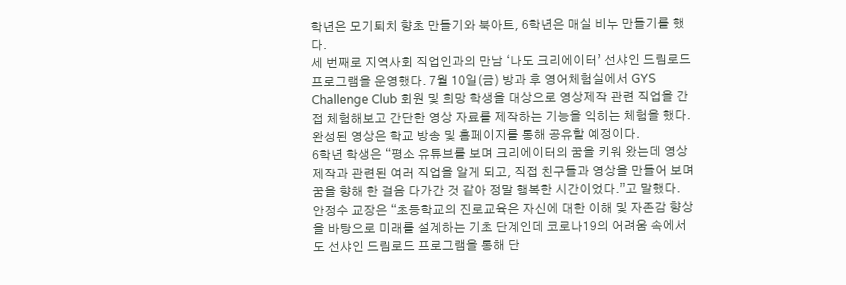학년은 모기퇴치 향초 만들기와 북아트, 6학년은 매실 비누 만들기를 했다.
세 번째로 지역사회 직업인과의 만남 ‘나도 크리에이터’ 선샤인 드림로드 프로그램을 운영했다. 7월 10일(금) 방과 후 영어체험실에서 GYS Challenge Club 회원 및 희망 학생을 대상으로 영상제작 관련 직업을 간접 체험해보고 간단한 영상 자료를 제작하는 기능을 익히는 체험을 했다. 완성된 영상은 학교 방송 및 홈페이지를 통해 공유할 예정이다.
6학년 학생은 “평소 유튜브를 보며 크리에이터의 꿈을 키워 왔는데 영상제작과 관련된 여러 직업을 알게 되고, 직접 친구들과 영상을 만들어 보며 꿈을 향해 한 걸음 다가간 것 같아 정말 행복한 시간이었다.”고 말했다.
안정수 교장은 “초등학교의 진로교육은 자신에 대한 이해 및 자존감 향상을 바탕으로 미래를 설계하는 기초 단계인데 코로나19의 어려움 속에서도 선샤인 드림로드 프로그램을 통해 단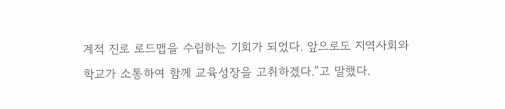계적 진로 로드맵을 수립하는 기회가 되었다. 앞으로도 지역사회와 학교가 소통하여 함께 교육성장을 고취하겠다.”고 말했다.